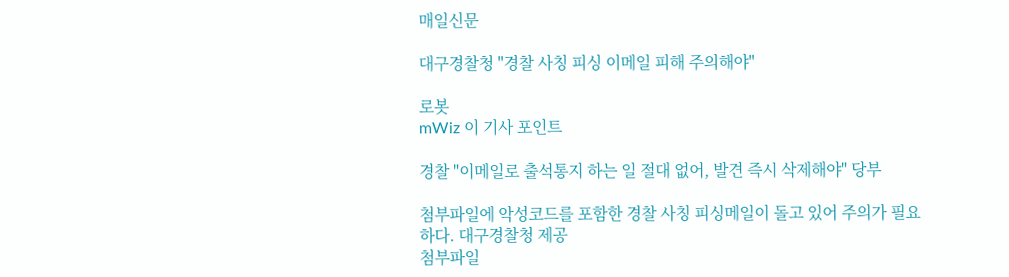매일신문

대구경찰청 "경찰 사칭 피싱 이메일 피해 주의해야"

로봇
mWiz 이 기사 포인트

경찰 "이메일로 출석통지 하는 일 절대 없어, 발견 즉시 삭제해야" 당부

첨부파일에 악성코드를 포함한 경찰 사칭 피싱메일이 돌고 있어 주의가 필요하다. 대구경찰청 제공
첨부파일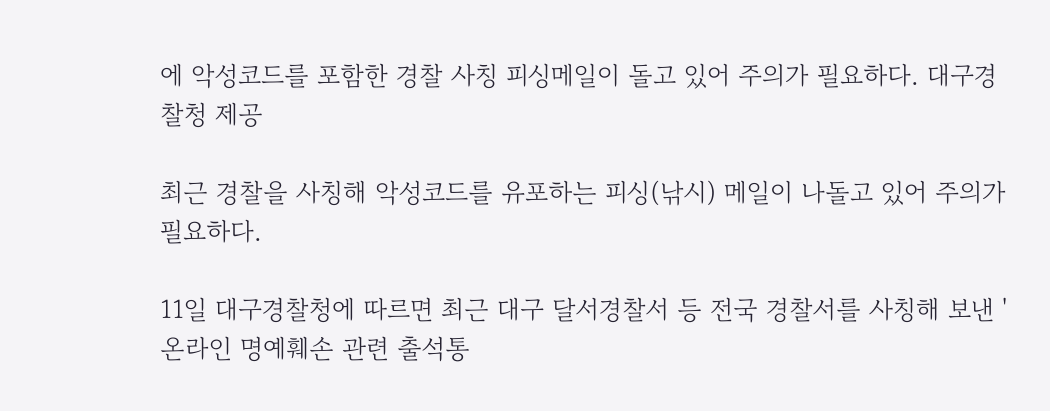에 악성코드를 포함한 경찰 사칭 피싱메일이 돌고 있어 주의가 필요하다. 대구경찰청 제공

최근 경찰을 사칭해 악성코드를 유포하는 피싱(낚시) 메일이 나돌고 있어 주의가 필요하다.

11일 대구경찰청에 따르면 최근 대구 달서경찰서 등 전국 경찰서를 사칭해 보낸 '온라인 명예훼손 관련 출석통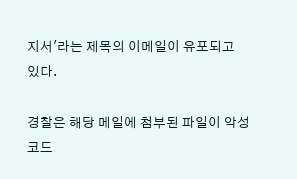지서'라는 제목의 이메일이 유포되고 있다.

경찰은 해당 메일에 첨부된 파일이 악성코드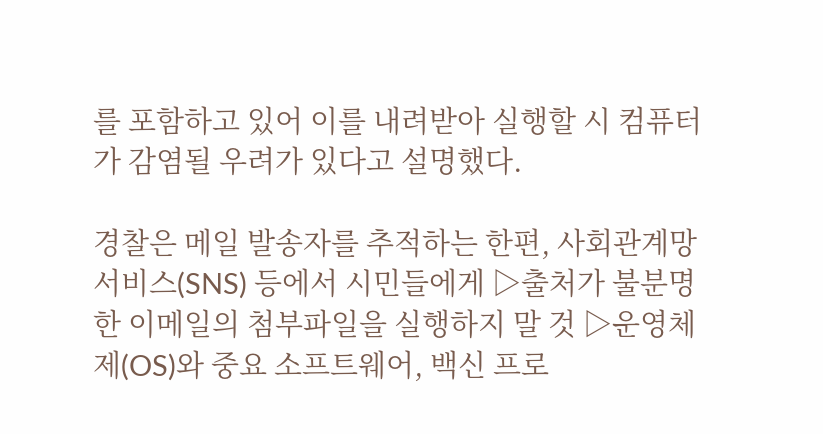를 포함하고 있어 이를 내려받아 실행할 시 컴퓨터가 감염될 우려가 있다고 설명했다.

경찰은 메일 발송자를 추적하는 한편, 사회관계망서비스(SNS) 등에서 시민들에게 ▷출처가 불분명한 이메일의 첨부파일을 실행하지 말 것 ▷운영체제(OS)와 중요 소프트웨어, 백신 프로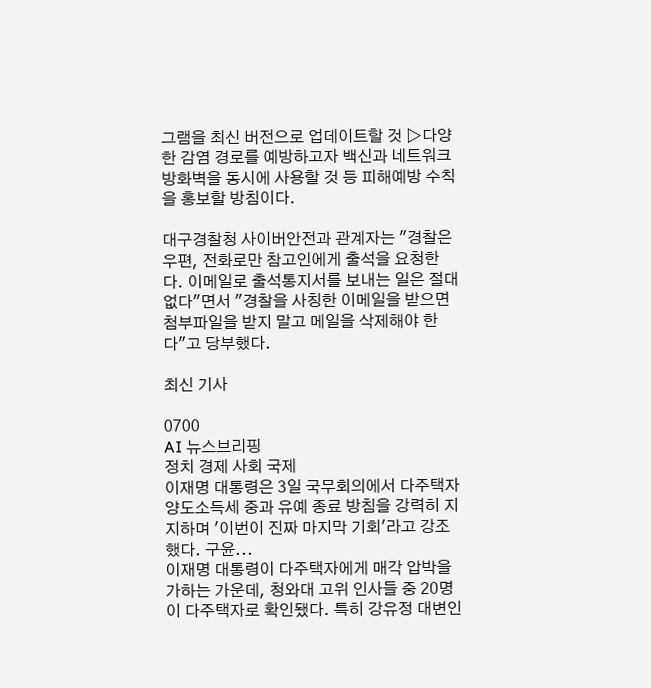그램을 최신 버전으로 업데이트할 것 ▷다양한 감염 경로를 예방하고자 백신과 네트워크 방화벽을 동시에 사용할 것 등 피해예방 수칙을 홍보할 방침이다.

대구경찰청 사이버안전과 관계자는 "경찰은 우편, 전화로만 참고인에게 출석을 요청한다. 이메일로 출석통지서를 보내는 일은 절대 없다"면서 "경찰을 사칭한 이메일을 받으면 첨부파일을 받지 말고 메일을 삭제해야 한다"고 당부했다.

최신 기사

0700
AI 뉴스브리핑
정치 경제 사회 국제
이재명 대통령은 3일 국무회의에서 다주택자 양도소득세 중과 유예 종료 방침을 강력히 지지하며 '이번이 진짜 마지막 기회'라고 강조했다. 구윤...
이재명 대통령이 다주택자에게 매각 압박을 가하는 가운데, 청와대 고위 인사들 중 20명이 다주택자로 확인됐다. 특히 강유정 대변인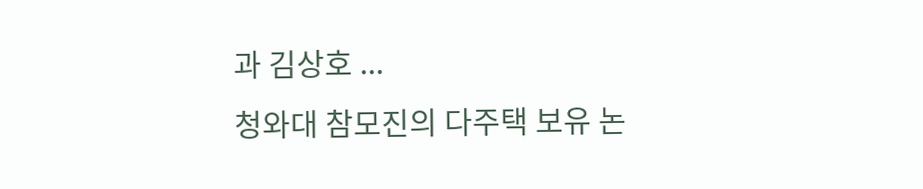과 김상호 ...
청와대 참모진의 다주택 보유 논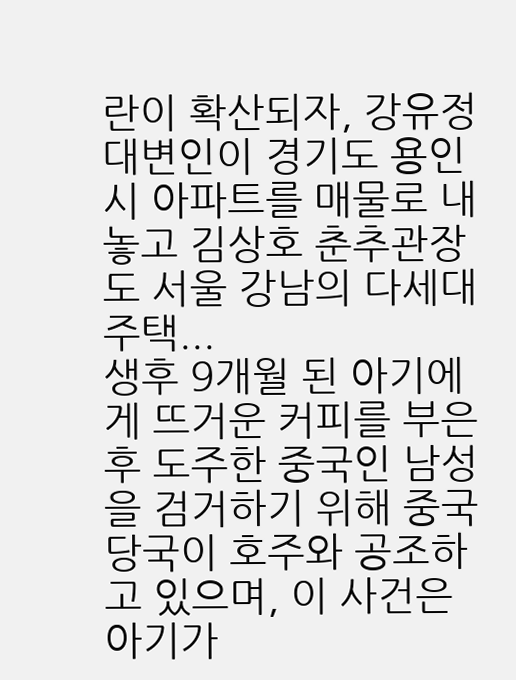란이 확산되자, 강유정 대변인이 경기도 용인시 아파트를 매물로 내놓고 김상호 춘추관장도 서울 강남의 다세대주택...
생후 9개월 된 아기에게 뜨거운 커피를 부은 후 도주한 중국인 남성을 검거하기 위해 중국 당국이 호주와 공조하고 있으며, 이 사건은 아기가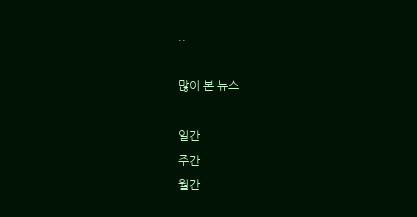..

많이 본 뉴스

일간
주간
월간